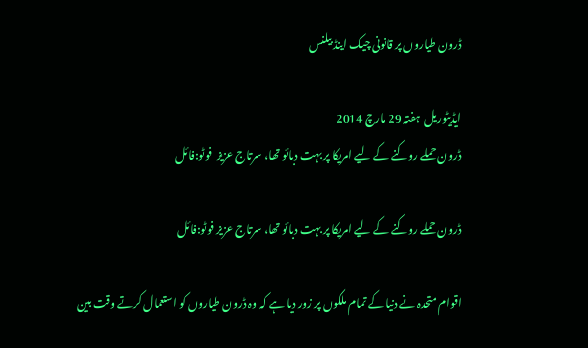ڈرون طیاروں پر قانونی چیک اینڈ بیلنس

ایڈیٹوریل  ہفتہ 29 مارچ 2014
ڈرون حملے روکنے کے لیے امریکا پر بہت دبائو تھا، سرتاج عزیز  فوٹو:فائل

ڈرون حملے روکنے کے لیے امریکا پر بہت دبائو تھا، سرتاج عزیز فوٹو:فائل

اقوام متحدہ نے دنیا کے تمام ملکوں پر زور دیا ہے کہ وہ ڈرون طیاروں کو استعمال کرتے وقت بین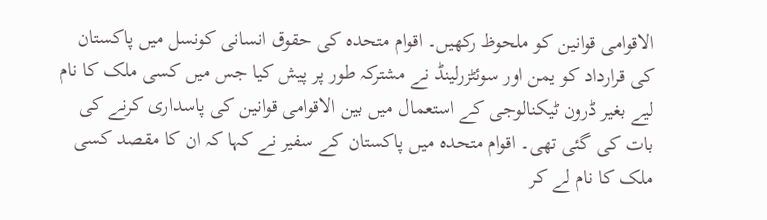الاقوامی قوانین کو ملحوظ رکھیں۔ اقوام متحدہ کی حقوق انسانی کونسل میں پاکستان کی قرارداد کو یمن اور سوئٹزرلینڈ نے مشترکہ طور پر پیش کیا جس میں کسی ملک کا نام لیے بغیر ڈرون ٹیکنالوجی کے استعمال میں بین الاقوامی قوانین کی پاسداری کرنے کی بات کی گئی تھی۔ اقوام متحدہ میں پاکستان کے سفیر نے کہا کہ ان کا مقصد کسی ملک کا نام لے کر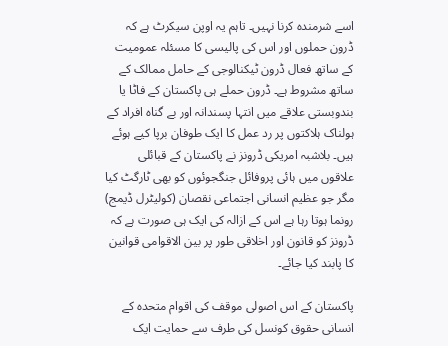اسے شرمندہ کرنا نہیں۔ تاہم یہ اوپن سیکرٹ ہے کہ ڈرون حملوں اور اس کی پالیسی کا مسئلہ عمومیت کے ساتھ فعال ڈرون ٹیکنالوجی کے حامل ممالک کے ساتھ مشروط ہے۔ ڈرون حملے ہی پاکستان کے فاٹا یا بندوبستی علاقے میں انتہا پسندانہ اور بے گناہ افراد کے ہولناک ہلاکتوں پر رد عمل کا ایک طوفان برپا کیے ہوئے ہیں۔ بلاشبہ امریکی ڈرونز نے پاکستان کے قبائلی علاقوں میں ہائی پروفائل جنگجوئوں کو بھی ٹارگٹ کیا مگر جو عظیم انسانی اجتماعی نقصان (کولیٹرل ڈیمج) رونما ہوتا رہا ہے اس کے ازالہ کی ایک ہی صورت ہے کہ ڈرونز کو قانون اور اخلاقی طور پر بین الاقوامی قوانین کا پابند کیا جائے۔

پاکستان کے اس اصولی موقف کی اقوام متحدہ کے انسانی حقوق کونسل کی طرف سے حمایت ایک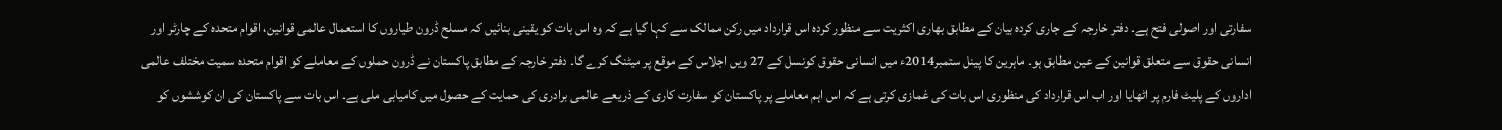سفارتی اور اصولی فتح ہے۔ دفتر خارجہ کے جاری کردہ بیان کے مطابق بھاری اکثریت سے منظور کردہ اس قرارداد میں رکن ممالک سے کہا گیا ہے کہ وہ اس بات کو یقینی بنائیں کہ مسلح ڈرون طیاروں کا استعمال عالمی قوانین، اقوام متحدہ کے چارٹر اور انسانی حقوق سے متعلق قوانین کے عین مطابق ہو۔ ماہرین کا پینل ستمبر2014ء میں انسانی حقوق کونسل کے 27 ویں اجلاس کے موقع پر میٹنگ کرے گا۔ دفتر خارجہ کے مطابق پاکستان نے ڈرون حملوں کے معاملے کو اقوام متحدہ سمیت مختلف عالمی اداروں کے پلیٹ فارم پر اٹھایا اور اب اس قرارداد کی منظوری اس بات کی غمازی کرتی ہے کہ اس اہم معاملے پر پاکستان کو سفارت کاری کے ذریعے عالمی برادری کی حمایت کے حصول میں کامیابی ملی ہے۔ اس بات سے پاکستان کی ان کوششوں کو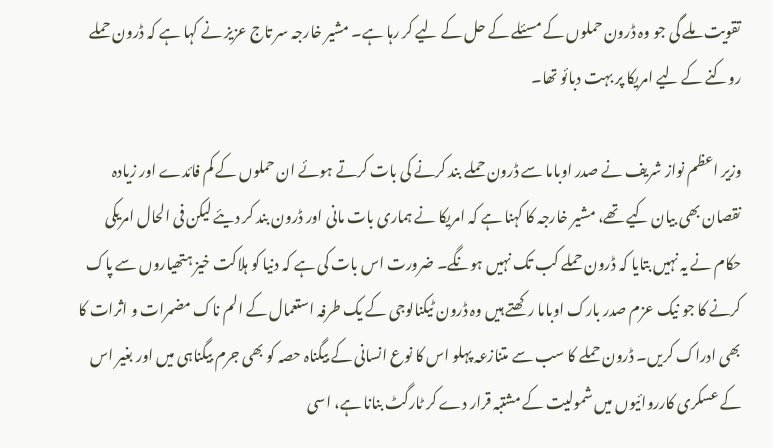تقویت ملے گی جو وہ ڈرون حملوں کے مسئلے کے حل کے لیے کر رہا ہے۔ مشیر خارجہ سر تاج عزیز نے کہا ہے کہ ڈرون حملے روکنے کے لیے امریکا پر بہت دبائو تھا۔

وزیر اعظم نواز شریف نے صدر اوباما سے ڈرون حملے بند کرنے کی بات کرتے ہوئے ان حملوں کے کم فائدے اور زیادہ نقصان بھی بیان کیے تھے، مشیر خارجہ کا کہنا ہے کہ امریکا نے ہماری بات مانی اور ڈرون بند کر دیئے لیکن فی الحال امریکی حکام نے یہ نہیں بتایا کہ ڈرون حملے کب تک نہیں ہونگے۔ ضرورت اس بات کی ہے کہ دنیا کو ہلاکت خیز ہتھیاروں سے پاک کرنے کا جو نیک عزم صدر بارک اوباما رکھتے ہیں وہ ڈرون ٹیکنالوجی کے یک طرفہ استعمال کے الم ناک مضمرات و اثرات کا بھی ادراک کریں۔ ڈرون حملے کا سب سے متنازعہ پہلو اس کا نوع انسانی کے بیگناہ حصہ کو بھی جرم بیگناہی میں اور بغیر اس کے عسکری کارروائیوں میں شمولیت کے مشتبہ قرار دے کر ٹارگٹ بنانا ہے، اسی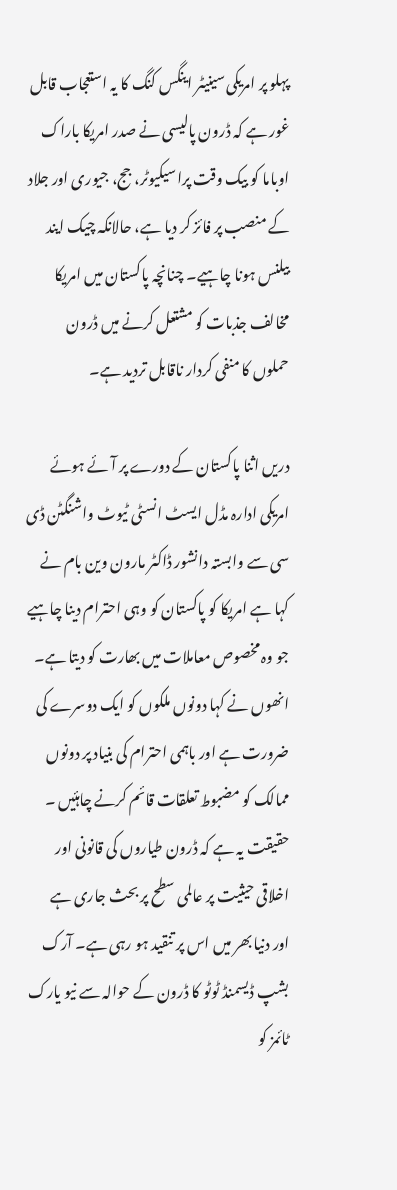پہلو پر امریکی سینیٹر اینگس کنگ کا یہ استعجاب قابل غور ہے کہ ڈرون پالیسی نے صدر امریکا باراک اوباما کو بیک وقت پراسیکیوٹر، جج، جیوری اور جلاد کے منصب پر فائز کر دیا ہے، حالانکہ چیک ایند بیلنس ہونا چاہیے۔ چنانچہ پاکستان میں امریکا مخالف جذبات کو مشتعل کرنے میں ڈرون حملوں کا منفی کردار ناقابل تردید ہے۔

دریں اثنا پاکستان کے دورے پر آئے ہوئے امریکی ادارہ مڈل ایسٹ انسٹی ٹیوٹ واشنگٹن ڈی سی سے وابستہ دانشور ڈاکٹر مارون وین بام نے کہا ہے امریکا کو پاکستان کو وہی احترام دینا چاہیے جو وہ مخصوص معاملات میں بھارت کو دیتا ہے۔ انھوں نے کہا دونوں ملکوں کو ایک دوسرے کی ضرورت ہے اور باہمی احترام کی بنیاد پر دونوں ممالک کو مضبوط تعلقات قائم کرنے چاہئیں ۔ حقیقت یہ ہے کہ ڈرون طیاروں کی قانونی اور اخلاقی حیثیت پر عالمی سطح پر بحث جاری ہے اور دنیا بھر میں اس پر تنقید ہو رہی ہے۔ آرک بشپ ڈیسمنڈ ٹوٹو کا ڈرون کے حوالہ سے نیو یارک ٹائمز کو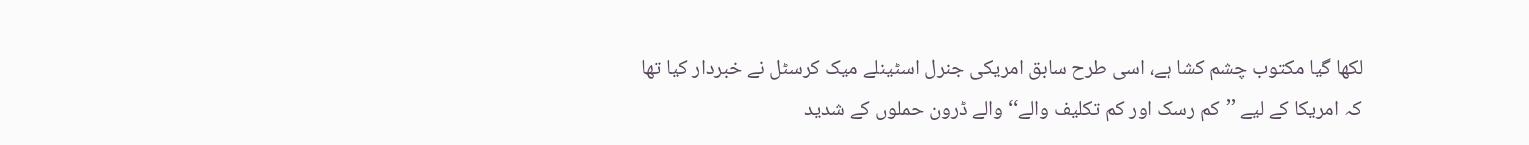لکھا گیا مکتوب چشم کشا ہے، اسی طرح سابق امریکی جنرل اسٹینلے میک کرسٹل نے خبردار کیا تھا کہ امریکا کے لیے ’’کم رسک اور کم تکلیف والے‘‘ والے ڈرون حملوں کے شدید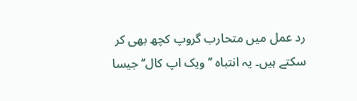رد عمل میں متحارب گروپ کچھ بھی کر سکتے ہیں۔ یہ انتباہ ’’ویک اپ کال‘‘ جیسا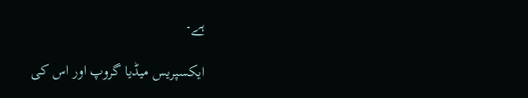ہے۔

ایکسپریس میڈیا گروپ اور اس کی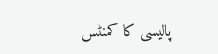پالیسی کا کمنٹس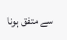سے متفق ہونا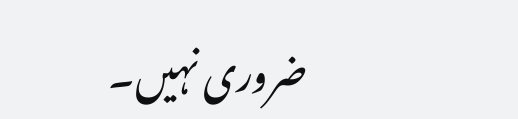ضروری نہیں۔